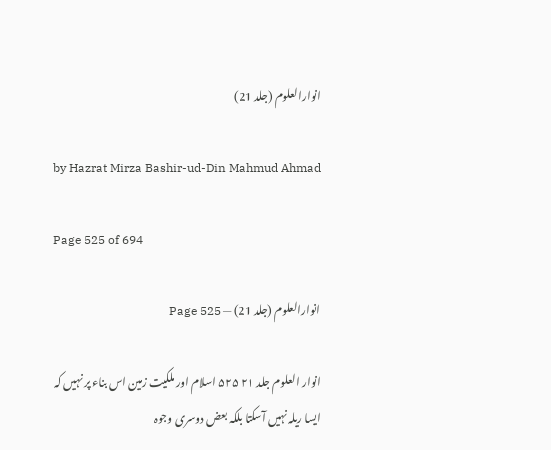انوارالعلوم (جلد 21)

by Hazrat Mirza Bashir-ud-Din Mahmud Ahmad

Page 525 of 694

انوارالعلوم (جلد 21) — Page 525

انوار العلوم جلد ۲۱ ۵۲۵ اسلام اور ملکیت زمین اس بناء پر نہیں کہ ایسا ریلہ نہیں آسکتا بلکہ بعض دوسری وجوہ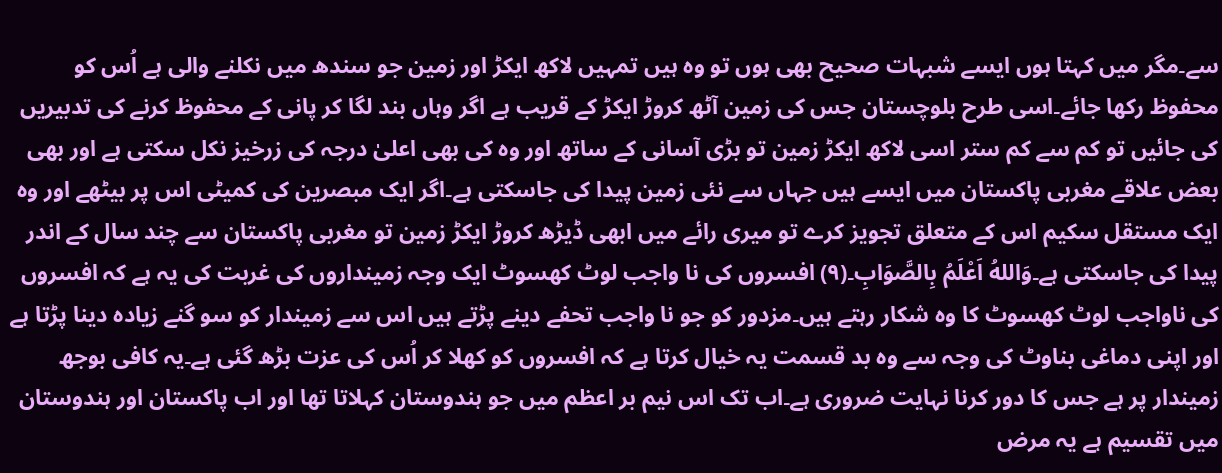سے۔مگر میں کہتا ہوں ایسے شبہات صحیح بھی ہوں تو وہ ہیں تمہیں لاکھ ایکڑ اور زمین جو سندھ میں نکلنے والی ہے اُس کو محفوظ رکھا جائے۔اسی طرح بلوچستان جس کی زمین آٹھ کروڑ ایکڑ کے قریب ہے اگر وہاں بند لگا کر پانی کے محفوظ کرنے کی تدبیریں کی جائیں تو کم سے کم ستر اسی لاکھ ایکڑ زمین تو بڑی آسانی کے ساتھ اور وہ کی بھی اعلیٰ درجہ کی زرخیز نکل سکتی ہے اور بھی بعض علاقے مغربی پاکستان میں ایسے ہیں جہاں سے نئی زمین پیدا کی جاسکتی ہے۔اگر ایک مبصرین کی کمیٹی اس پر بیٹھے اور وہ ایک مستقل سکیم اس کے متعلق تجویز کرے تو میری رائے میں ابھی ڈیڑھ کروڑ ایکڑ زمین تو مغربی پاکستان سے چند سال کے اندر پیدا کی جاسکتی ہے۔وَاللهُ اَعْلَمُ بِالصَّوَابِ۔(۹) افسروں کی نا واجب لوٹ کھسوٹ ایک وجہ زمینداروں کی غربت کی یہ ہے کہ افسروں کی ناواجب لوٹ کھسوٹ کا وہ شکار رہتے ہیں۔مزدور کو جو نا واجب تحفے دینے پڑتے ہیں اس سے زمیندار کو سو گنے زیادہ دینا پڑتا ہے اور اپنی دماغی بناوٹ کی وجہ سے وہ بد قسمت یہ خیال کرتا ہے کہ افسروں کو کھلا کر اُس کی عزت بڑھ گئی ہے۔یہ کافی بوجھ زمیندار پر ہے جس کا دور کرنا نہایت ضروری ہے۔اب تک اس نیم بر اعظم میں جو ہندوستان کہلاتا تھا اور اب پاکستان اور ہندوستان میں تقسیم ہے یہ مرض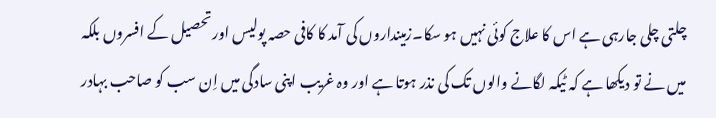چلتی چلی جارہی ہے اس کا علاج کوئی نہیں ہو سکا۔زمینداروں کی آمد کا کافی حصہ پولیس اور تحصیل کے افسروں بلکہ میں نے تو دیکھا ہے کہ ٹیکہ لگانے والوں تک کی نذر ہوتا ہے اور وہ غریب اپنی سادگی میں اِن سب کو صاحب بہادر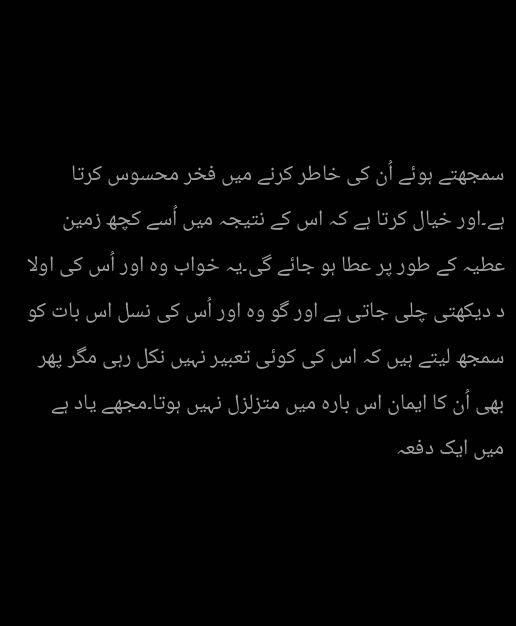سمجھتے ہوئے اُن کی خاطر کرنے میں فخر محسوس کرتا ہے۔اور خیال کرتا ہے کہ اس کے نتیجہ میں اُسے کچھ زمین عطیہ کے طور پر عطا ہو جائے گی۔یہ خواب وہ اور اُس کی اولا د دیکھتی چلی جاتی ہے اور گو وہ اور اُس کی نسل اس بات کو سمجھ لیتے ہیں کہ اس کی کوئی تعبیر نہیں نکل رہی مگر پھر بھی اُن کا ایمان اس بارہ میں متزلزل نہیں ہوتا۔مجھے یاد ہے میں ایک دفعہ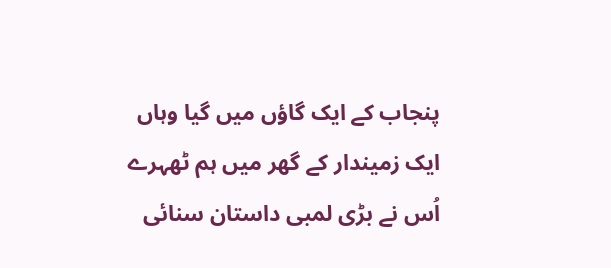پنجاب کے ایک گاؤں میں گیا وہاں ایک زمیندار کے گھر میں ہم ٹھہرے اُس نے بڑی لمبی داستان سنائی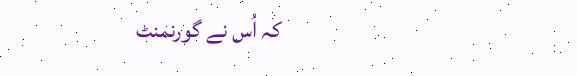کہ اُس نے گورنمنٹ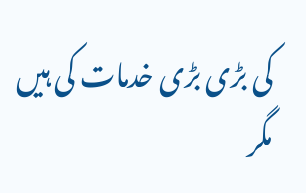کی بڑی بڑی خدمات کی ہیں مگر